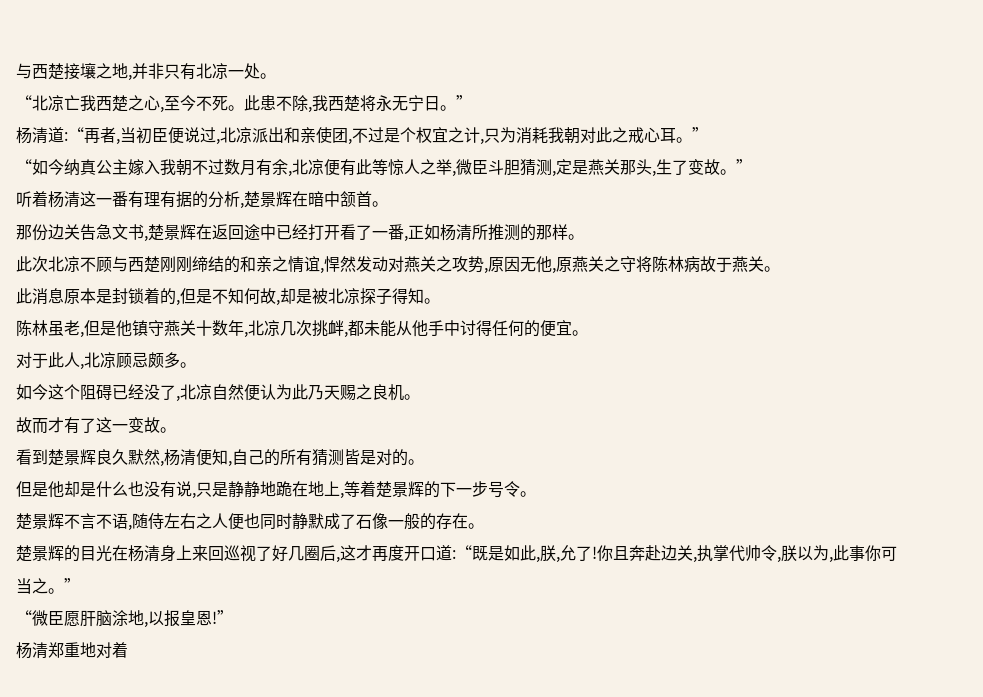与西楚接壤之地,并非只有北凉一处。
“北凉亡我西楚之心,至今不死。此患不除,我西楚将永无宁日。”
杨清道:“再者,当初臣便说过,北凉派出和亲使团,不过是个权宜之计,只为消耗我朝对此之戒心耳。”
“如今纳真公主嫁入我朝不过数月有余,北凉便有此等惊人之举,微臣斗胆猜测,定是燕关那头,生了变故。”
听着杨清这一番有理有据的分析,楚景辉在暗中颔首。
那份边关告急文书,楚景辉在返回途中已经打开看了一番,正如杨清所推测的那样。
此次北凉不顾与西楚刚刚缔结的和亲之情谊,悍然发动对燕关之攻势,原因无他,原燕关之守将陈林病故于燕关。
此消息原本是封锁着的,但是不知何故,却是被北凉探子得知。
陈林虽老,但是他镇守燕关十数年,北凉几次挑衅,都未能从他手中讨得任何的便宜。
对于此人,北凉顾忌颇多。
如今这个阻碍已经没了,北凉自然便认为此乃天赐之良机。
故而才有了这一变故。
看到楚景辉良久默然,杨清便知,自己的所有猜测皆是对的。
但是他却是什么也没有说,只是静静地跪在地上,等着楚景辉的下一步号令。
楚景辉不言不语,随侍左右之人便也同时静默成了石像一般的存在。
楚景辉的目光在杨清身上来回巡视了好几圈后,这才再度开口道:“既是如此,朕,允了!你且奔赴边关,执掌代帅令,朕以为,此事你可当之。”
“微臣愿肝脑涂地,以报皇恩!”
杨清郑重地对着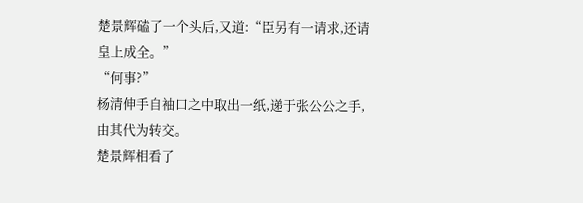楚景辉磕了一个头后,又道:“臣另有一请求,还请皇上成全。”
“何事?”
杨清伸手自袖口之中取出一纸,递于张公公之手,由其代为转交。
楚景辉相看了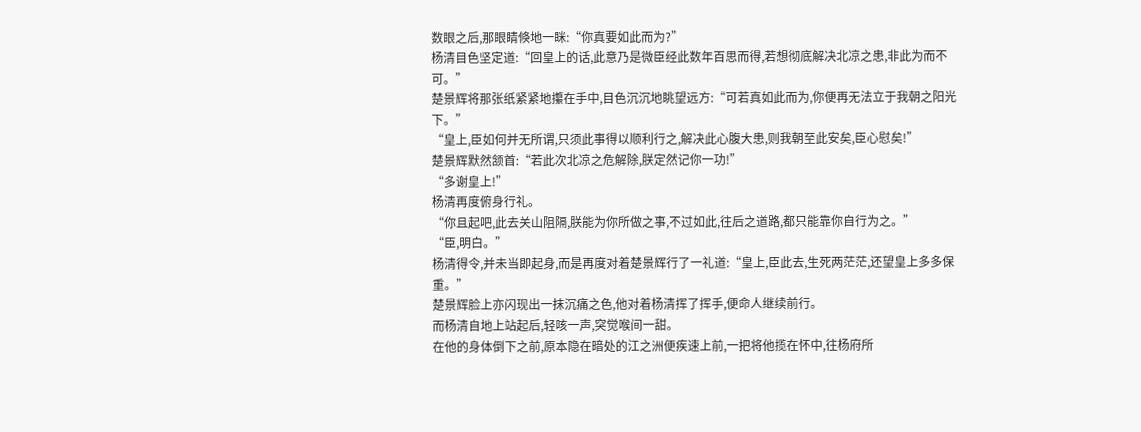数眼之后,那眼睛倏地一眯:“你真要如此而为?”
杨清目色坚定道:“回皇上的话,此意乃是微臣经此数年百思而得,若想彻底解决北凉之患,非此为而不可。”
楚景辉将那张纸紧紧地攥在手中,目色沉沉地眺望远方:“可若真如此而为,你便再无法立于我朝之阳光下。”
“皇上,臣如何并无所谓,只须此事得以顺利行之,解决此心腹大患,则我朝至此安矣,臣心慰矣!”
楚景辉默然颔首:“若此次北凉之危解除,朕定然记你一功!”
“多谢皇上!”
杨清再度俯身行礼。
“你且起吧,此去关山阻隔,朕能为你所做之事,不过如此,往后之道路,都只能靠你自行为之。”
“臣,明白。”
杨清得令,并未当即起身,而是再度对着楚景辉行了一礼道:“皇上,臣此去,生死两茫茫,还望皇上多多保重。”
楚景辉脸上亦闪现出一抹沉痛之色,他对着杨清挥了挥手,便命人继续前行。
而杨清自地上站起后,轻咳一声,突觉喉间一甜。
在他的身体倒下之前,原本隐在暗处的江之洲便疾速上前,一把将他揽在怀中,往杨府所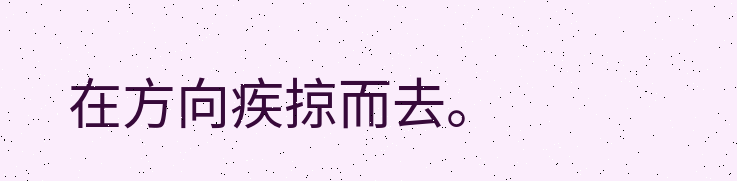在方向疾掠而去。